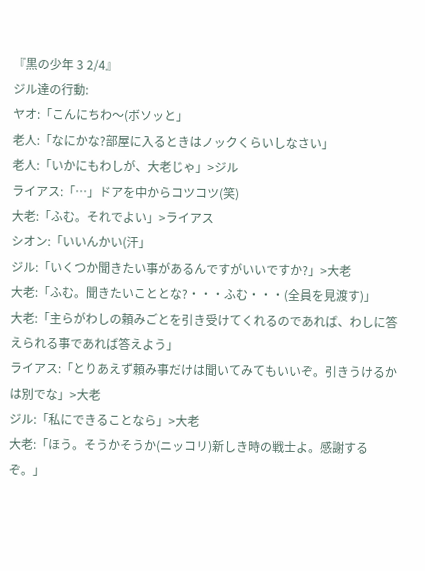『黒の少年 3 2/4』
ジル達の行動:
ヤオ:「こんにちわ〜(ボソッと」
老人:「なにかな?部屋に入るときはノックくらいしなさい」
老人:「いかにもわしが、大老じゃ」>ジル
ライアス:「…」ドアを中からコツコツ(笑)
大老:「ふむ。それでよい」>ライアス
シオン:「いいんかい(汗」
ジル:「いくつか聞きたい事があるんですがいいですか?」>大老
大老:「ふむ。聞きたいこととな?・・・ふむ・・・(全員を見渡す)」
大老:「主らがわしの頼みごとを引き受けてくれるのであれば、わしに答えられる事であれば答えよう」
ライアス:「とりあえず頼み事だけは聞いてみてもいいぞ。引きうけるかは別でな」>大老
ジル:「私にできることなら」>大老
大老:「ほう。そうかそうか(ニッコリ)新しき時の戦士よ。感謝するぞ。」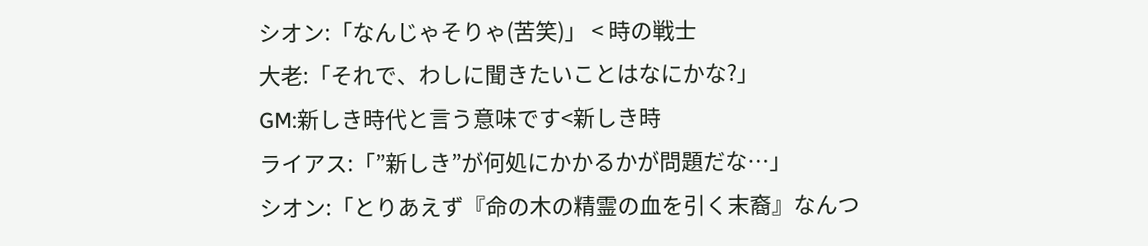シオン:「なんじゃそりゃ(苦笑)」 < 時の戦士
大老:「それで、わしに聞きたいことはなにかな?」
GM:新しき時代と言う意味です<新しき時
ライアス:「”新しき”が何処にかかるかが問題だな…」
シオン:「とりあえず『命の木の精霊の血を引く末裔』なんつ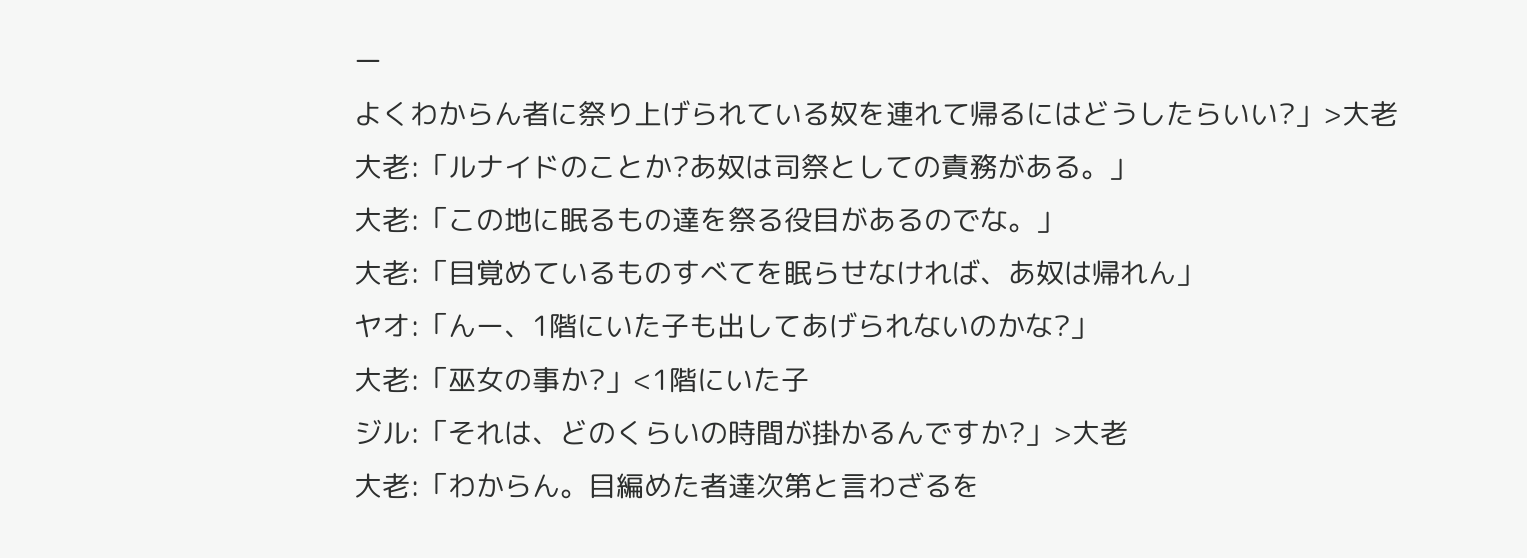ー
よくわからん者に祭り上げられている奴を連れて帰るにはどうしたらいい?」>大老
大老:「ルナイドのことか?あ奴は司祭としての責務がある。」
大老:「この地に眠るもの達を祭る役目があるのでな。」
大老:「目覚めているものすべてを眠らせなければ、あ奴は帰れん」
ヤオ:「んー、1階にいた子も出してあげられないのかな?」
大老:「巫女の事か?」<1階にいた子
ジル:「それは、どのくらいの時間が掛かるんですか?」>大老
大老:「わからん。目編めた者達次第と言わざるを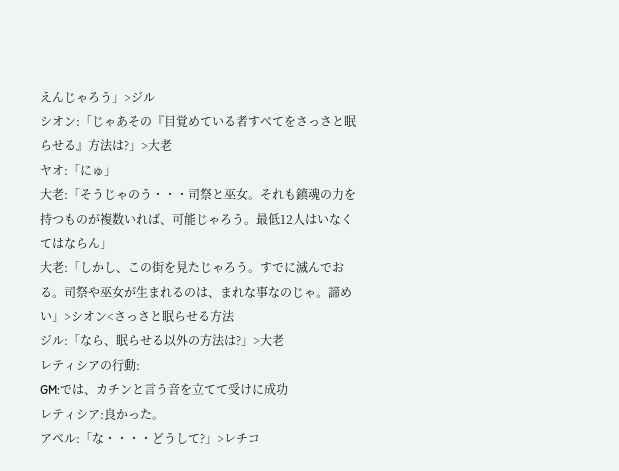えんじゃろう」>ジル
シオン:「じゃあその『目覚めている者すべてをさっさと眠らせる』方法は?」>大老
ヤオ:「にゅ」
大老:「そうじゃのう・・・司祭と巫女。それも鎮魂の力を持つものが複数いれば、可能じゃろう。最低12人はいなくてはならん」
大老:「しかし、この街を見たじゃろう。すでに滅んでおる。司祭や巫女が生まれるのは、まれな事なのじゃ。諦めい」>シオン<さっさと眠らせる方法
ジル:「なら、眠らせる以外の方法は?」>大老
レティシアの行動:
GM:では、カチンと言う音を立てて受けに成功
レティシア:良かった。
アベル:「な・・・・どうして?」>レチコ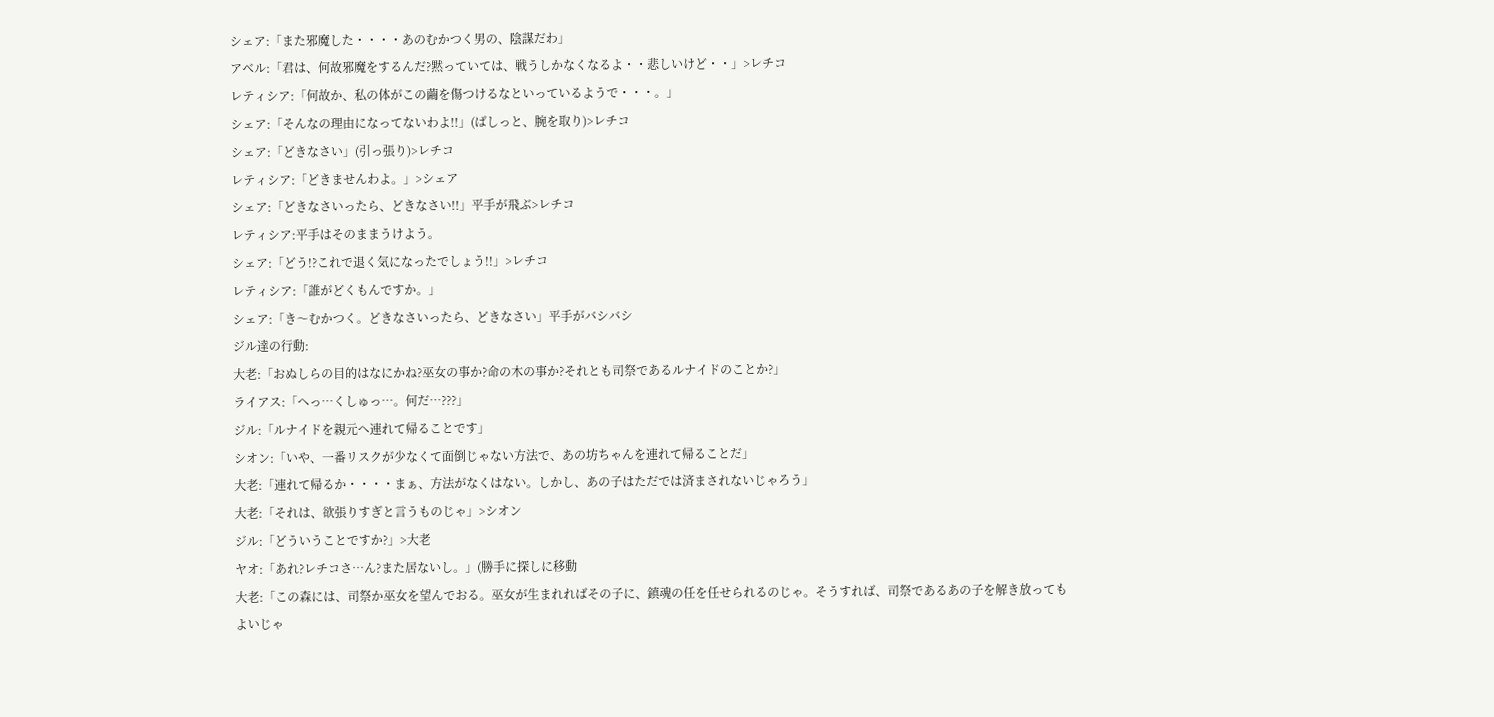シェア:「また邪魔した・・・・あのむかつく男の、陰謀だわ」
アベル:「君は、何故邪魔をするんだ?黙っていては、戦うしかなくなるよ・・悲しいけど・・」>レチコ
レティシア:「何故か、私の体がこの繭を傷つけるなといっているようで・・・。」
シェア:「そんなの理由になってないわよ!!」(ばしっと、腕を取り)>レチコ
シェア:「どきなさい」(引っ張り)>レチコ
レティシア:「どきませんわよ。」>シェア
シェア:「どきなさいったら、どきなさい!!」平手が飛ぶ>レチコ
レティシア:平手はそのままうけよう。
シェア:「どう!?これで退く気になったでしょう!!」>レチコ
レティシア:「誰がどくもんですか。」
シェア:「き〜むかつく。どきなさいったら、どきなさい」平手がバシバシ
ジル達の行動:
大老:「おぬしらの目的はなにかね?巫女の事か?命の木の事か?それとも司祭であるルナイドのことか?」
ライアス:「へっ…くしゅっ…。何だ…???」
ジル:「ルナイドを親元へ連れて帰ることです」
シオン:「いや、一番リスクが少なくて面倒じゃない方法で、あの坊ちゃんを連れて帰ることだ」
大老:「連れて帰るか・・・・まぁ、方法がなくはない。しかし、あの子はただでは済まされないじゃろう」
大老:「それは、欲張りすぎと言うものじゃ」>シオン
ジル:「どういうことですか?」>大老
ヤオ:「あれ?レチコさ…ん?また居ないし。」(勝手に探しに移動
大老:「この森には、司祭か巫女を望んでおる。巫女が生まれればその子に、鎮魂の任を任せられるのじゃ。そうすれば、司祭であるあの子を解き放ってもよいじゃ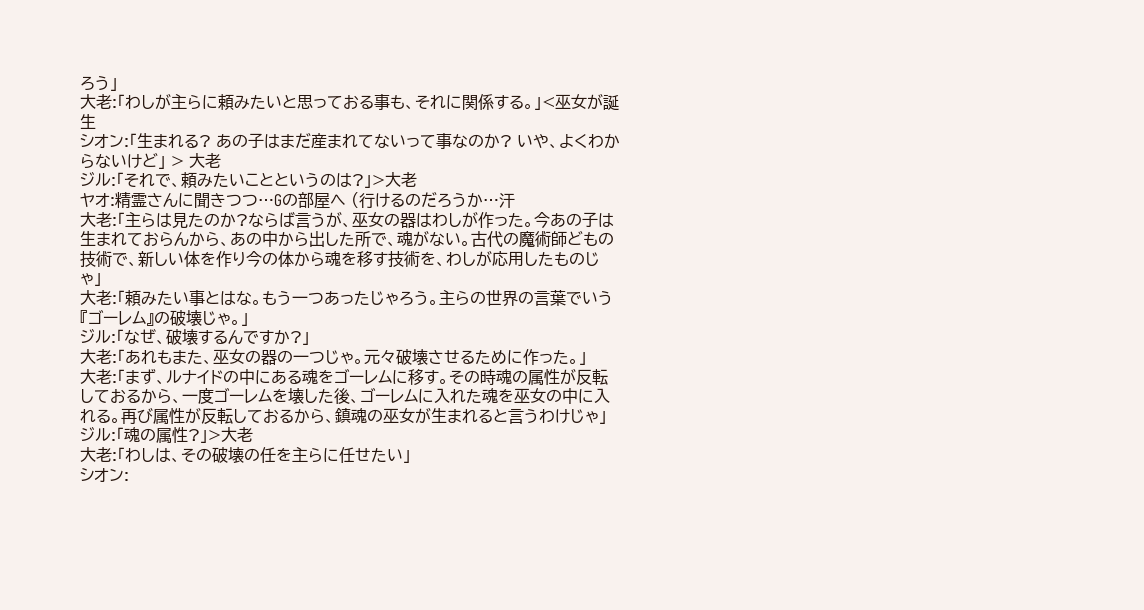ろう」
大老:「わしが主らに頼みたいと思っておる事も、それに関係する。」<巫女が誕生
シオン:「生まれる? あの子はまだ産まれてないって事なのか? いや、よくわからないけど」 > 大老
ジル:「それで、頼みたいことというのは?」>大老
ヤオ:精霊さんに聞きつつ…Gの部屋へ (行けるのだろうか…汗
大老:「主らは見たのか?ならば言うが、巫女の器はわしが作った。今あの子は生まれておらんから、あの中から出した所で、魂がない。古代の魔術師どもの技術で、新しい体を作り今の体から魂を移す技術を、わしが応用したものじゃ」
大老:「頼みたい事とはな。もう一つあったじゃろう。主らの世界の言葉でいう『ゴーレム』の破壊じゃ。」
ジル:「なぜ、破壊するんですか?」
大老:「あれもまた、巫女の器の一つじゃ。元々破壊させるために作った。」
大老:「まず、ルナイドの中にある魂をゴーレムに移す。その時魂の属性が反転しておるから、一度ゴーレムを壊した後、ゴーレムに入れた魂を巫女の中に入れる。再び属性が反転しておるから、鎮魂の巫女が生まれると言うわけじゃ」
ジル:「魂の属性?」>大老
大老:「わしは、その破壊の任を主らに任せたい」
シオン: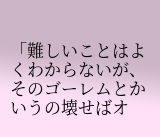「難しいことはよくわからないが、そのゴーレムとかいうの壊せばオ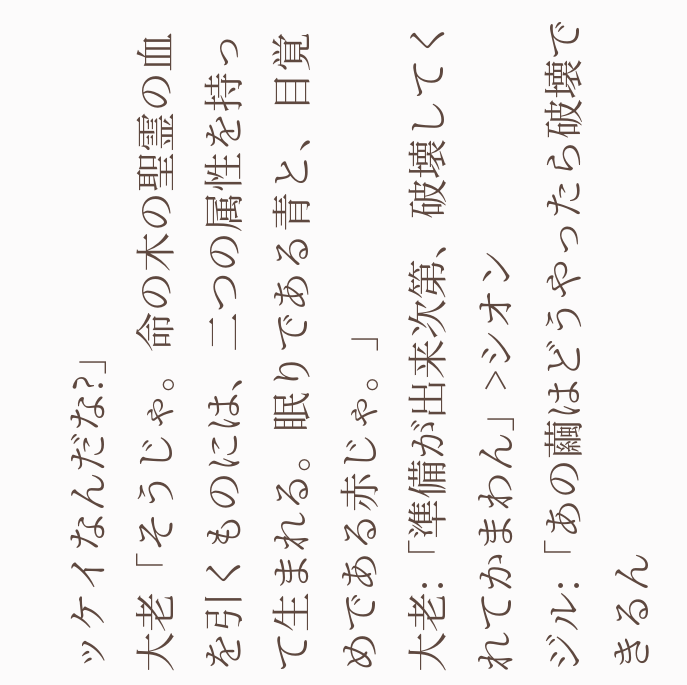ッケイなんだな?」
大老「そうじゃ。命の木の聖霊の血を引くものには、二つの属性を持って生まれる。眠りである青と、目覚めである赤じゃ。」
大老:「準備が出来次第、破壊してくれてかまわん」>シオン
ジル:「あの繭はどうやったら破壊できるん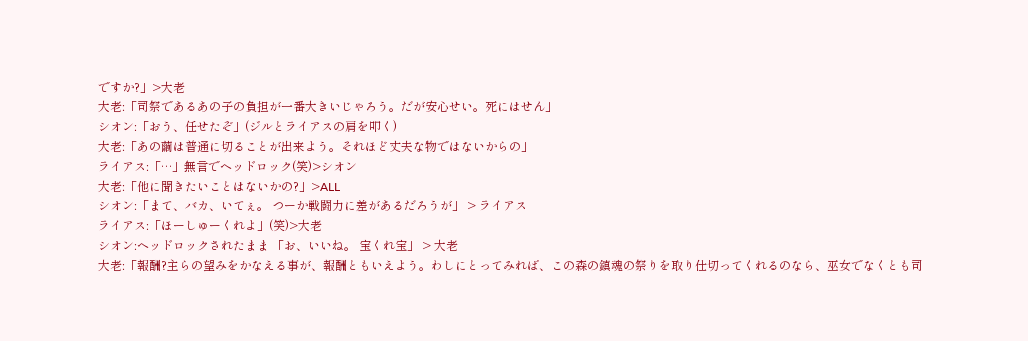ですか?」>大老
大老:「司祭であるあの子の負担が一番大きいじゃろう。だが安心せい。死にはせん」
シオン:「おう、任せたぞ」(ジルとライアスの肩を叩く)
大老:「あの繭は普通に切ることが出来よう。それほど丈夫な物ではないからの」
ライアス:「…」無言でヘッドロック(笑)>シオン
大老:「他に聞きたいことはないかの?」>ALL
シオン:「まて、バカ、いてぇ。 つーか戦闘力に差があるだろうが」 > ライアス
ライアス:「ほーしゅーくれよ」(笑)>大老
シオン:ヘッドロックされたまま 「お、いいね。 宝くれ宝」 > 大老
大老:「報酬?主らの望みをかなえる事が、報酬ともいえよう。わしにとってみれば、この森の鎮魂の祭りを取り仕切ってくれるのなら、巫女でなくとも司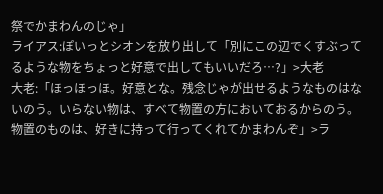祭でかまわんのじゃ」
ライアス:ぽいっとシオンを放り出して「別にこの辺でくすぶってるような物をちょっと好意で出してもいいだろ…?」>大老
大老:「ほっほっほ。好意とな。残念じゃが出せるようなものはないのう。いらない物は、すべて物置の方においておるからのう。物置のものは、好きに持って行ってくれてかまわんぞ」>ラ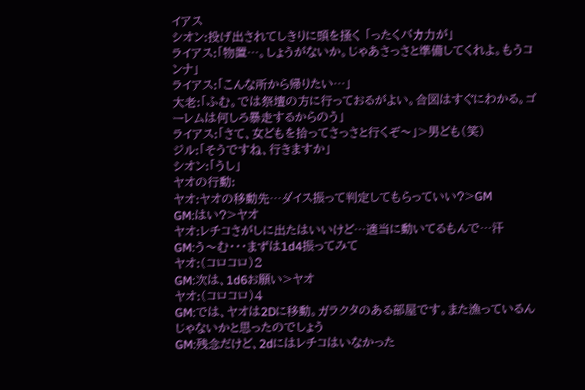イアス
シオン:投げ出されてしきりに頭を掻く 「ったくバカ力が」
ライアス:「物置…。しょうがないか。じゃあさっさと準備してくれよ。もうコンナ」
ライアス:「こんな所から帰りたい…」
大老:「ふむ。では祭壇の方に行っておるがよい。合図はすぐにわかる。ゴーレムは何しろ暴走するからのう」
ライアス:「さて、女どもを拾ってさっさと行くぞ〜」>男ども(笑)
ジル:「そうですね、行きますか」
シオン:「うし」
ヤオの行動:
ヤオ:ヤオの移動先…ダイス振って判定してもらっていい?>GM
GM:はい?>ヤオ
ヤオ:レチコさがしに出たはいいけど…適当に動いてるもんで…汗
GM:う〜む・・・まずは1d4振ってみて
ヤオ:(コロコロ)2
GM:次は、1d6お願い>ヤオ
ヤオ:(コロコロ)4
GM:では、ヤオは2Dに移動。ガラクタのある部屋です。また漁っているんじゃないかと思ったのでしょう
GM:残念だけど、2dにはレチコはいなかった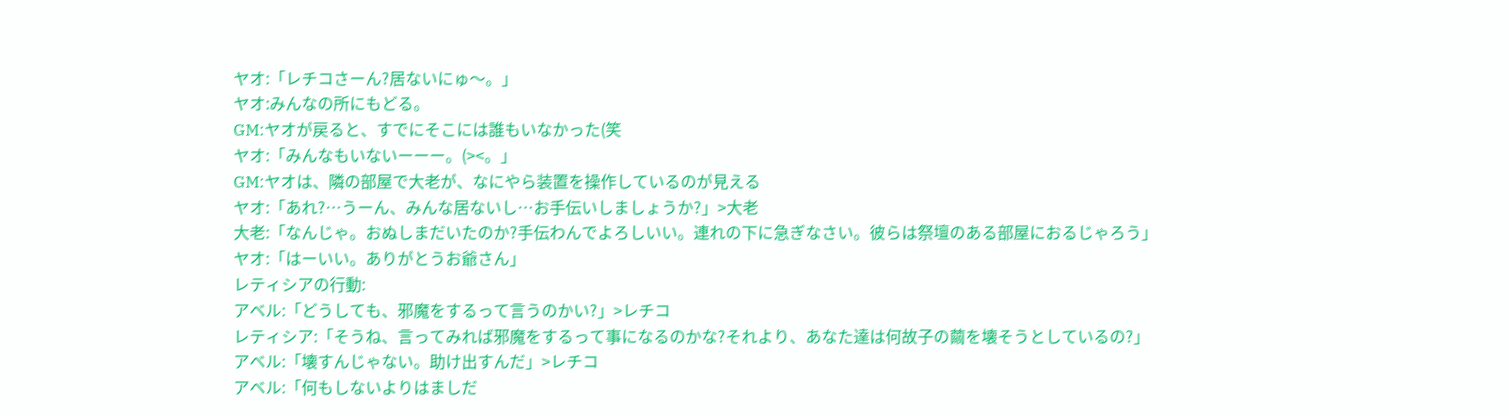ヤオ:「レチコさーん?居ないにゅ〜。」
ヤオ:みんなの所にもどる。
GM:ヤオが戻ると、すでにそこには誰もいなかった(笑
ヤオ:「みんなもいないーーー。(><。」
GM:ヤオは、隣の部屋で大老が、なにやら装置を操作しているのが見える
ヤオ:「あれ?…うーん、みんな居ないし…お手伝いしましょうか?」>大老
大老:「なんじゃ。おぬしまだいたのか?手伝わんでよろしいい。連れの下に急ぎなさい。彼らは祭壇のある部屋におるじゃろう」
ヤオ:「はーいい。ありがとうお爺さん」
レティシアの行動:
アベル:「どうしても、邪魔をするって言うのかい?」>レチコ
レティシア:「そうね、言ってみれば邪魔をするって事になるのかな?それより、あなた達は何故子の繭を壊そうとしているの?」
アベル:「壊すんじゃない。助け出すんだ」>レチコ
アベル:「何もしないよりはましだ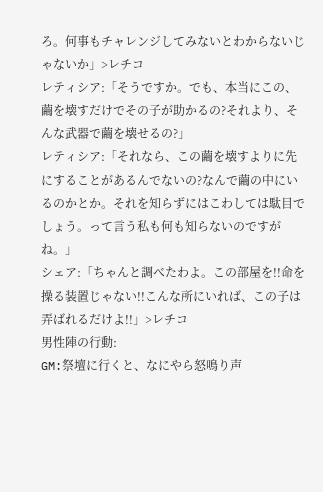ろ。何事もチャレンジしてみないとわからないじゃないか」>レチコ
レティシア:「そうですか。でも、本当にこの、繭を壊すだけでその子が助かるの?それより、そんな武器で繭を壊せるの?」
レティシア:「それなら、この繭を壊すよりに先にすることがあるんでないの?なんで繭の中にいるのかとか。それを知らずにはこわしては駄目でしょう。って言う私も何も知らないのですがね。」
シェア:「ちゃんと調べたわよ。この部屋を!!命を操る装置じゃない!!こんな所にいれば、この子は弄ばれるだけよ!!」>レチコ
男性陣の行動:
GM:祭壇に行くと、なにやら怒鳴り声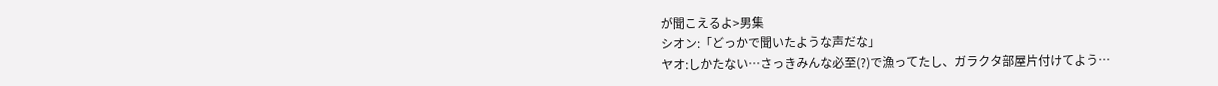が聞こえるよ>男集
シオン:「どっかで聞いたような声だな」
ヤオ:しかたない…さっきみんな必至(?)で漁ってたし、ガラクタ部屋片付けてよう…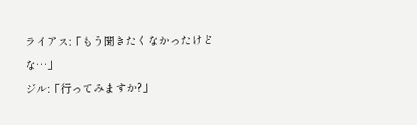ライアス:「もう聞きたくなかったけどな…」
ジル:「行ってみますか?」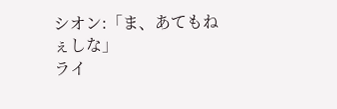シオン:「ま、あてもねぇしな」
ライ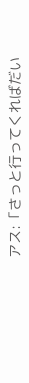アス:「さっと行ってくればだい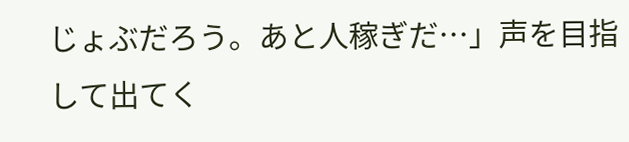じょぶだろう。あと人稼ぎだ…」声を目指して出てく